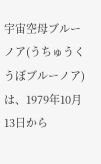宇宙空母ブルーノア(うちゅうくうぼブルーノア)は、1979年10月13日から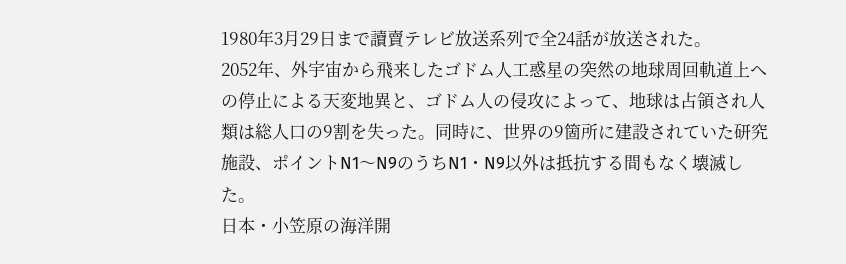1980年3月29日まで讀賣テレビ放送系列で全24話が放送された。
2052年、外宇宙から飛来したゴドム人工惑星の突然の地球周回軌道上への停止による天変地異と、ゴドム人の侵攻によって、地球は占領され人類は総人口の9割を失った。同時に、世界の9箇所に建設されていた研究施設、ポイントN1〜N9のうちN1・N9以外は抵抗する間もなく壊滅した。
日本・小笠原の海洋開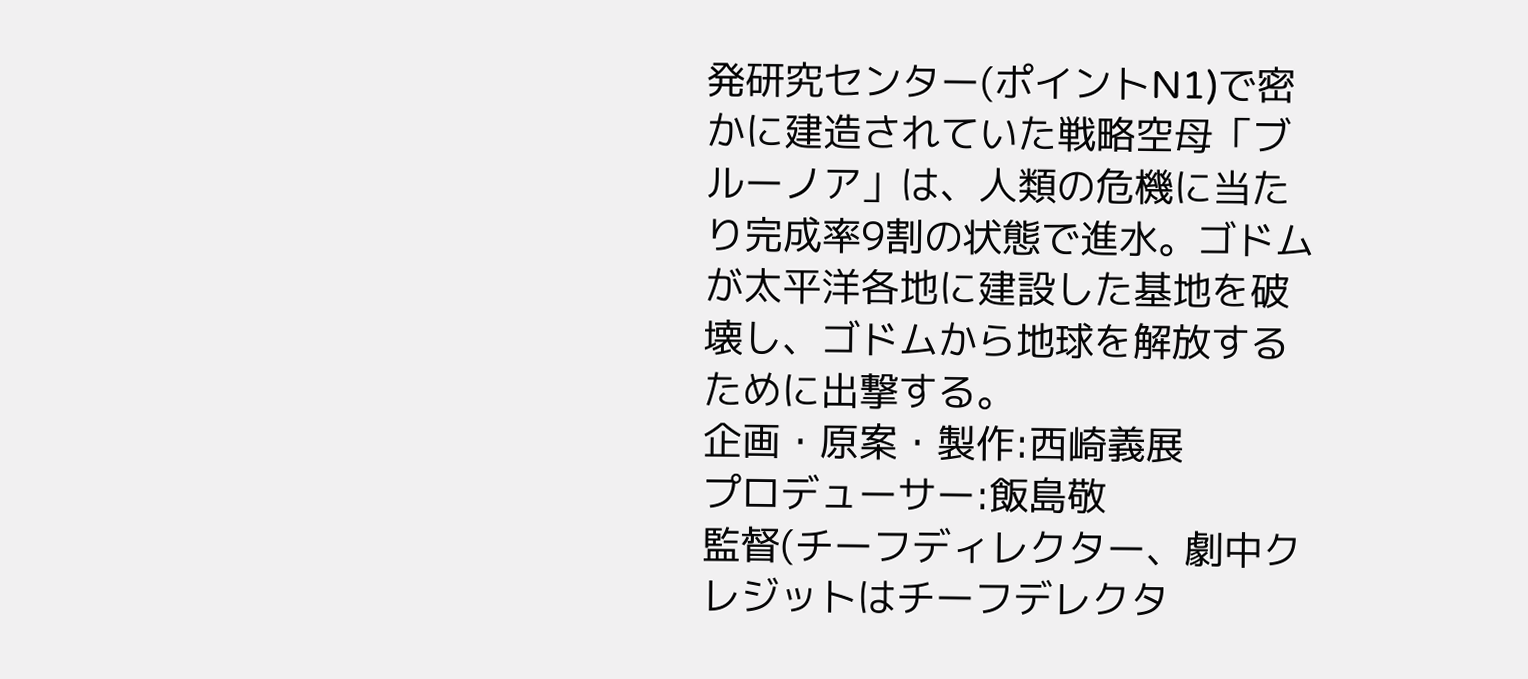発研究センター(ポイントN1)で密かに建造されていた戦略空母「ブルーノア」は、人類の危機に当たり完成率9割の状態で進水。ゴドムが太平洋各地に建設した基地を破壊し、ゴドムから地球を解放するために出撃する。
企画・原案・製作:西崎義展
プロデューサー:飯島敬
監督(チーフディレクター、劇中クレジットはチーフデレクタ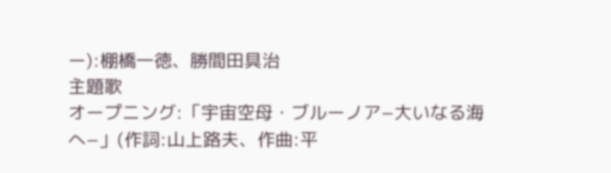ー):棚橋一徳、勝間田具治
主題歌
オープニング:「宇宙空母・ブルーノア−大いなる海へ−」(作詞:山上路夫、作曲:平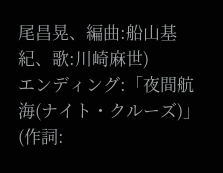尾昌晃、編曲:船山基紀、歌:川崎麻世)
エンディング:「夜間航海(ナイト・クルーズ)」(作詞: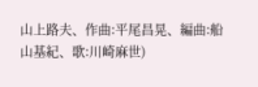山上路夫、作曲:平尾昌晃、編曲:船山基紀、歌:川崎麻世)